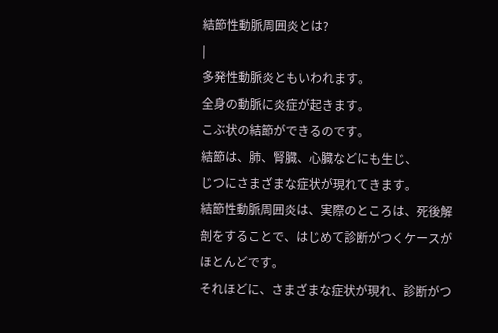結節性動脈周囲炎とは?
|
多発性動脈炎ともいわれます。
全身の動脈に炎症が起きます。
こぶ状の結節ができるのです。
結節は、肺、腎臓、心臓などにも生じ、
じつにさまざまな症状が現れてきます。
結節性動脈周囲炎は、実際のところは、死後解剖をすることで、はじめて診断がつくケースがほとんどです。
それほどに、さまざまな症状が現れ、診断がつ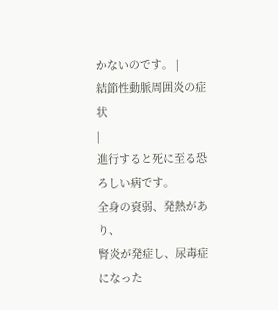かないのです。 |
結節性動脈周囲炎の症状
|
進行すると死に至る恐ろしい病です。
全身の衰弱、発熱があり、
腎炎が発症し、尿毒症になった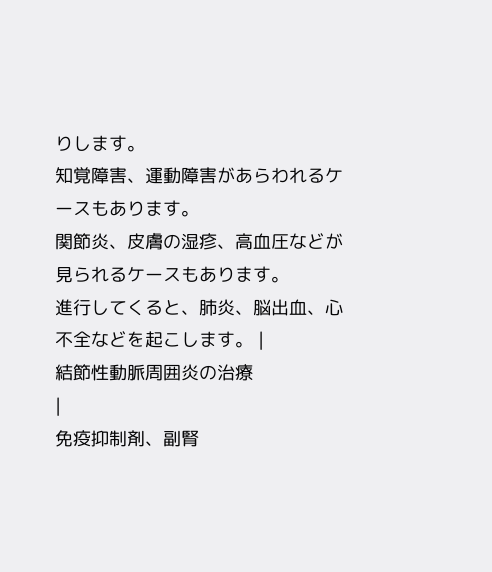りします。
知覚障害、運動障害があらわれるケースもあります。
関節炎、皮膚の湿疹、高血圧などが見られるケースもあります。
進行してくると、肺炎、脳出血、心不全などを起こします。 |
結節性動脈周囲炎の治療
|
免疫抑制剤、副腎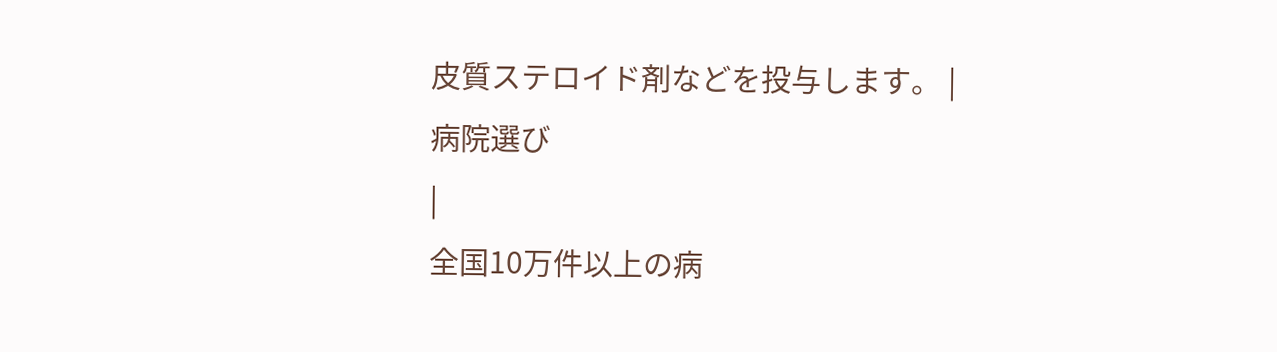皮質ステロイド剤などを投与します。 |
病院選び
|
全国10万件以上の病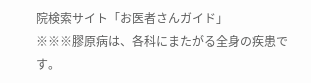院検索サイト「お医者さんガイド」
※※※膠原病は、各科にまたがる全身の疾患です。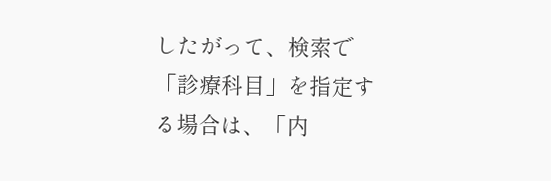したがって、検索で「診療科目」を指定する場合は、「内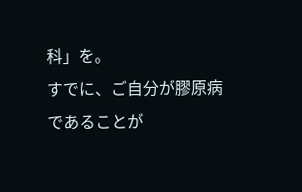科」を。
すでに、ご自分が膠原病であることが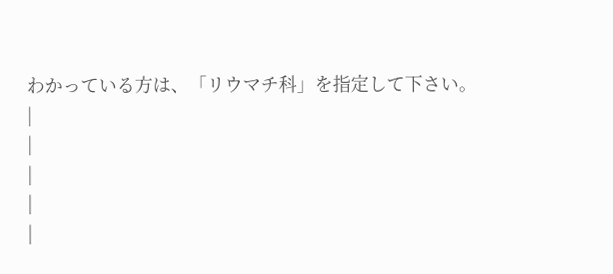わかっている方は、「リウマチ科」を指定して下さい。
|
|
|
|
|